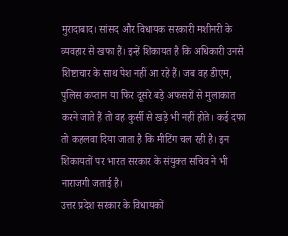मुरादाबाद। सांसद और विधायक सरकारी मशीनरी के व्यवहार से खफा हैं। इन्हें शिकायत है कि अधिकारी उनसे शिष्टाचार के साथ पेश नहीं आ रहे हैं। जब वह डीएम, पुलिस कप्तान या फिर दूसरे बड़े अफसरों से मुलाकात करने जाते हैं तो वह कुर्सी से खड़े भी नहीं होते। कई दफा तो कहलवा दिया जाता है कि मीटिंग चल रही है। इन शिकायतों पर भारत सरकार के संयुक्त सचिव ने भी नाराजगी जताई है।
उत्तर प्रदेश सरकार के विधायकों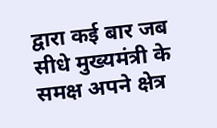द्वारा कई बार जब सीधे मुख्यमंत्री के समक्ष अपने क्षेत्र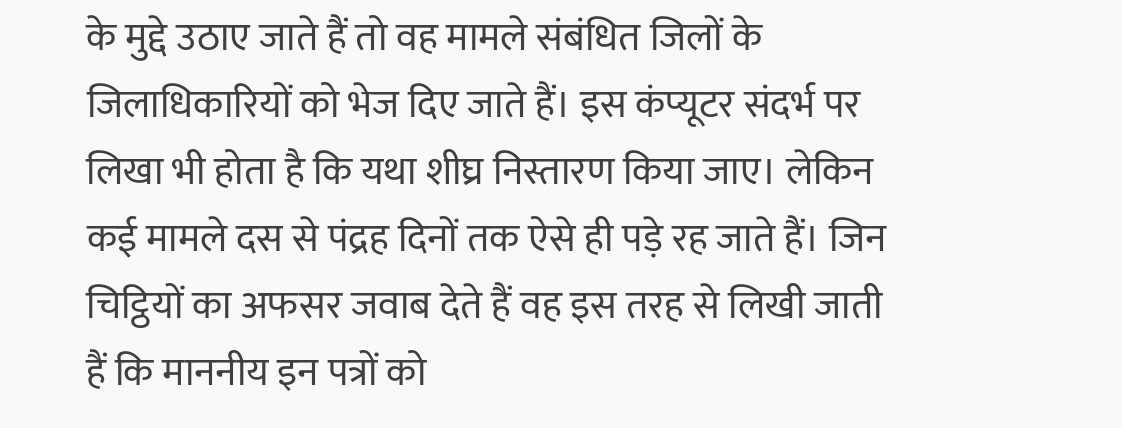के मुद्दे उठाए जाते हैं तो वह मामले संबंधित जिलों के जिलाधिकारियों को भेज दिए जाते हैं। इस कंप्यूटर संदर्भ पर लिखा भी होता है कि यथा शीघ्र निस्तारण किया जाए। लेकिन कई मामले दस से पंद्रह दिनों तक ऐसे ही पड़े रह जाते हैं। जिन चिट्ठियों का अफसर जवाब देते हैं वह इस तरह से लिखी जाती हैं कि माननीय इन पत्रों को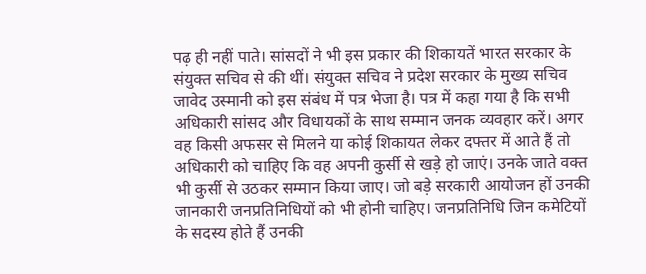पढ़ ही नहीं पाते। सांसदों ने भी इस प्रकार की शिकायतें भारत सरकार के संयुक्त सचिव से की थीं। संयुक्त सचिव ने प्रदेश सरकार के मुख्य सचिव जावेद उस्मानी को इस संबंध में पत्र भेजा है। पत्र में कहा गया है कि सभी अधिकारी सांसद और विधायकों के साथ सम्मान जनक व्यवहार करें। अगर वह किसी अफसर से मिलने या कोई शिकायत लेकर दफ्तर में आते हैं तो अधिकारी को चाहिए कि वह अपनी कुर्सी से खड़े हो जाएं। उनके जाते वक्त भी कुर्सी से उठकर सम्मान किया जाए। जो बड़े सरकारी आयोजन हों उनकी जानकारी जनप्रतिनिधियों को भी होनी चाहिए। जनप्रतिनिधि जिन कमेटियों के सदस्य होते हैं उनकी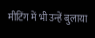मीटिंग में भी उन्हें बुलाया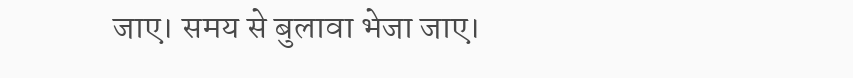जाए। समय से बुलावा भेजा जाए।